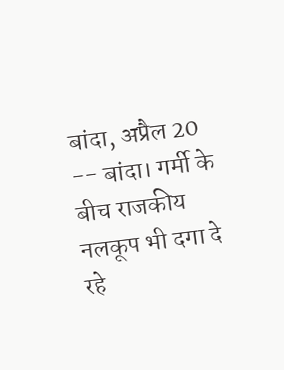बांदा, अप्रैल 20 -- बांदा। गर्मी के बीच राजकीय नलकूप भी दगा दे रहे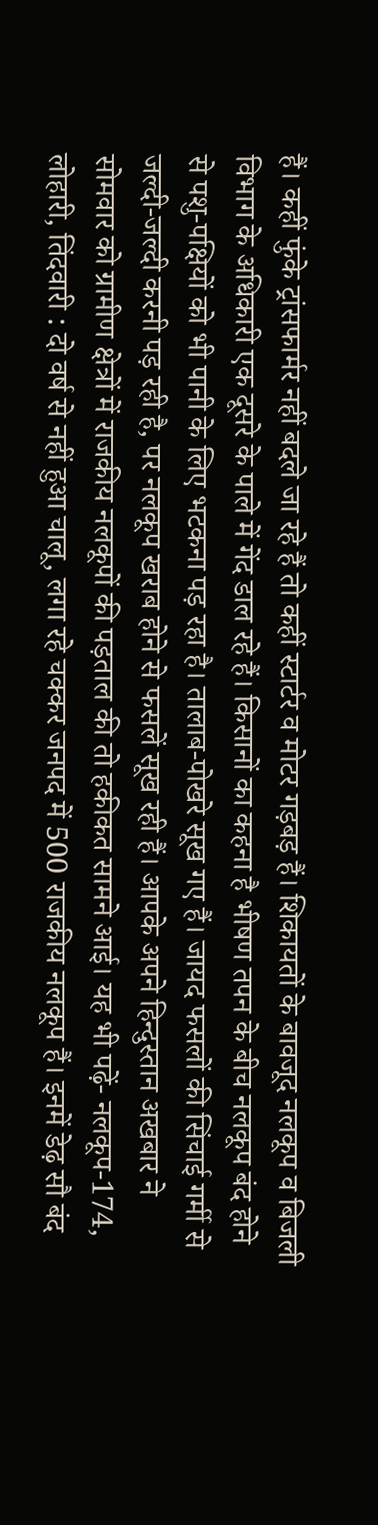हैं। कहीं फुंके ट्रांसफार्मर नहीं बदले जा रहे हैं तो कहीं स्टार्टर व मोटर गड़बड़ हैं। शिकायतों के बावजूद नलकूप व बिजली विभाग के अधिकारी एक दूसरे के पाले में गेंद डाल रहे हैं। किसानों का कहना है भीषण तपन के बीच नलकूप बंद होने से पशु-पक्षियों को भी पानी के लिए भटकना पड़ रहा है। तालाब-पोखरे सूख गए हैं। जायद फसलों की सिंचाई गर्मी से जल्दी-जल्दी करनी पड़ रही है, पर नलकूप खराब होने से फसलें सूख रही हैं। आपके अपने हिन्दुस्तान अखबार ने सोमवार को ग्रामीण क्षेत्रों में राजकीय नलकूपों की पड़ताल की तो हकीकत सामने आई। यह भी पढ़ें- नलकूप-174, लोहारी, तिंदवारी : दो वर्ष से नहीं हुआ चालू, लगा रहे चक्कर जनपद में 500 राजकीय नलकूप हैं। इनमें डेढ़ सौ बंद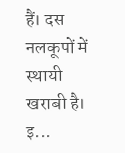हैं। दस नलकूपों में स्थायी खराबी है। इ...